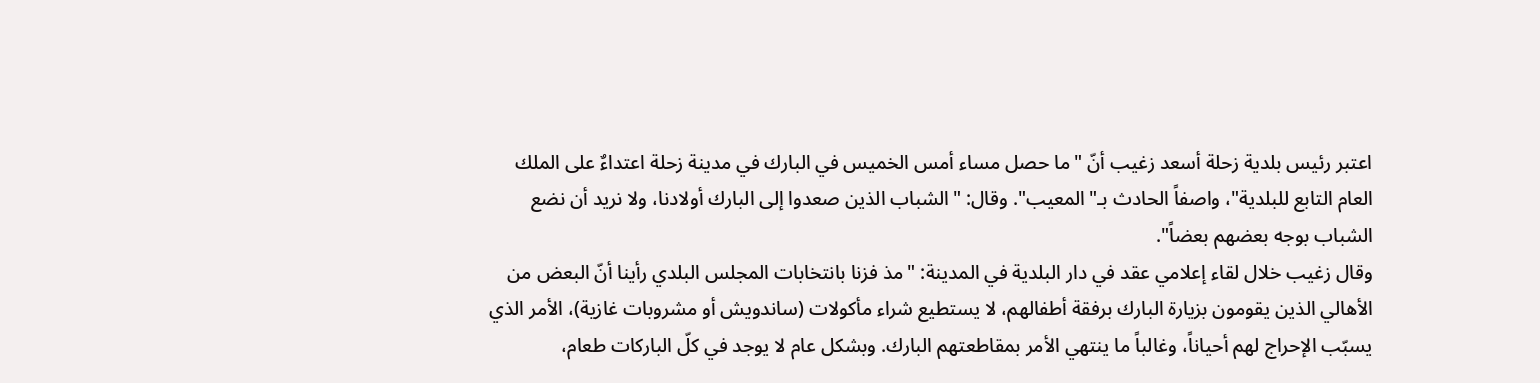اعتبر رئيس بلدية زحلة أسعد زغيب أنّ "ما حصل مساء أمس الخميس في البارك في مدينة زحلة اعتداءٌ على الملك العام التابع للبلدية"، واصفاً الحادث بـ"المعيب". وقال: "الشباب الذين صعدوا إلى البارك أولادنا، ولا نريد أن نضع الشباب بوجه بعضهم بعضاً".
وقال زغيب خلال لقاء إعلامي عقد في دار البلدية في المدينة: "مذ فزنا بانتخابات المجلس البلدي رأينا أنّ البعض من الأهالي الذين يقومون بزيارة البارك برفقة أطفالهم، لا يستطيع شراء مأكولات (ساندويش أو مشروبات غازية)، الأمر الذي يسبّب الإحراج لهم أحياناً، وغالباً ما ينتهي الأمر بمقاطعتهم البارك. وبشكل عام لا يوجد في كلّ الباركات طعام،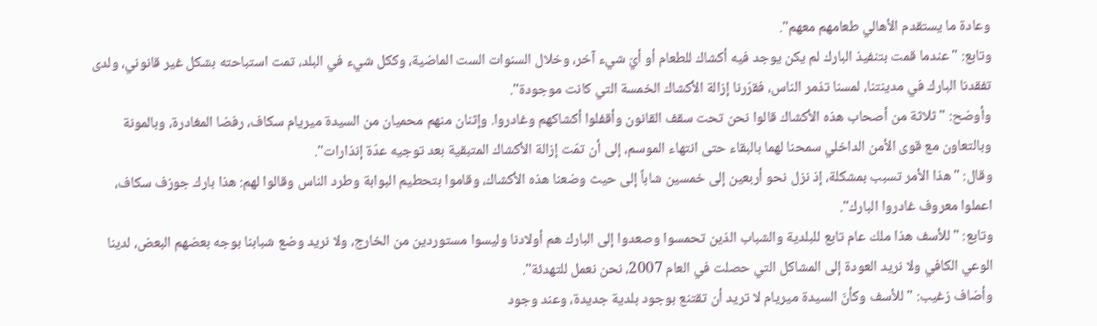وعادة ما يستقدم الأهالي طعامهم معهم".
وتابع: "عندما قمت بتنفيذ البارك لم يكن يوجد فيه أكشاك للطعام أو أيّ شيء آخر، وخلال السنوات الست الماضية، وككل شيء في البلد، تمت استباحته بشكل غير قانوني، ولدى تفقدنا البارك في مدينتنا، لمسنا تذمر الناس، فقرّرنا إزالة الأكشاك الخمسة التي كانت موجودة".
وأوضح: "ثلاثة من أصحاب هذه الأكشاك قالوا نحن تحت سقف القانون وأقفلوا أكشاكهم وغادروا. وإثنان منهم محميان من السيدة ميريام سكاف، رفضا المغادرة، وبالمونة وبالتعاون مع قوى الأمن الداخلي سمحنا لهما بالبقاء حتى انتهاء الموسم، إلى أن تمّت إزالة الأكشاك المتبقية بعد توجيه عدّة إنذارات".
وقال: "هذا الأمر تسبب بمشكلة، إذ نزل نحو أربعين إلى خمسين شاباً إلى حيث وضعنا هذه الأكشاك، وقاموا بتحطيم البوابة وطرد الناس وقالوا لهم: هذا بارك جوزف سكاف، اعملوا معروف غادروا البارك".
وتابع: "للأسف هذا ملك عام تابع للبلدية والشباب الذين تحمسوا وصعدوا إلى البارك هم أولادنا وليسوا مستوردين من الخارج، ولا نريد وضع شبابنا بوجه بعضهم البعض، لدينا الوعي الكافي ولا نريد العودة إلى المشاكل التي حصلت في العام 2007، نحن نعمل للتهدئة".
وأضاف زغيب: "للأسف وكأنّ السيدة ميريام لا تريد أن تقتنع بوجود بلدية جديدة، وعند وجود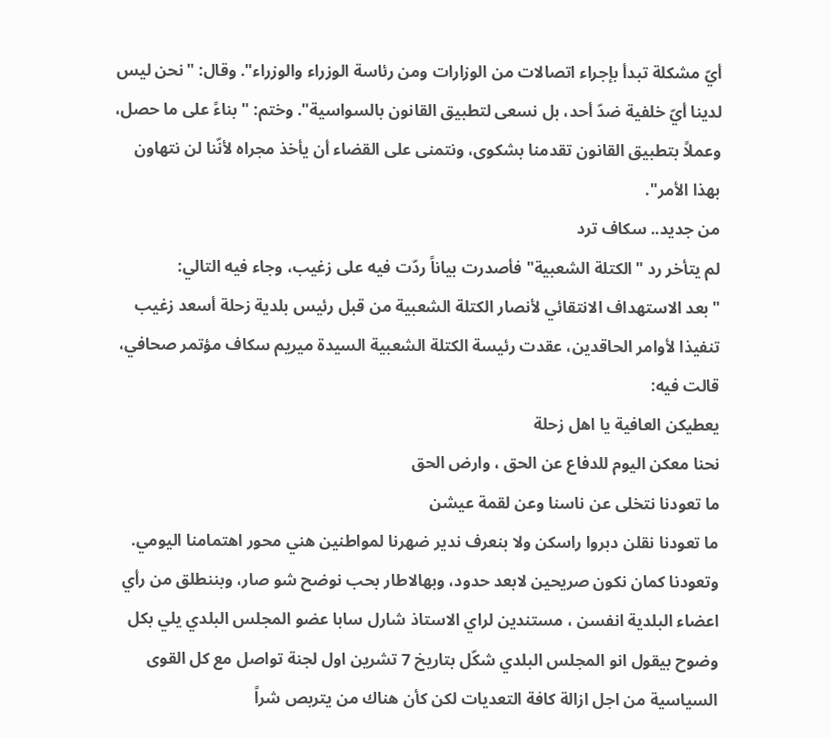أيّ مشكلة تبدأ بإجراء اتصالات من الوزارات ومن رئاسة الوزراء والوزراء". وقال: "نحن ليس لدينا أيّ خلفية ضدّ أحد، بل نسعى لتطبيق القانون بالسواسية". وختم: "بناءً على ما حصل، وعملاً بتطبيق القانون تقدمنا بشكوى، ونتمنى على القضاء أن يأخذ مجراه لأنّنا لن نتهاون بهذا الأمر".
من جديد.. سكاف ترد
لم يتأخر رد "الكتلة الشعبية" فأصدرت بياناً ردّت فيه على زغيب، وجاء فيه التالي:
"بعد الاستهداف الانتقائي لأنصار الكتلة الشعبية من قبل رئيس بلدية زحلة أسعد زغيب تنفيذا لأوامر الحاقدين، عقدت رئيسة الكتلة الشعبية السيدة ميريم سكاف مؤتمر صحافي، قالت فيه:
يعطيكن العافية يا اهل زحلة
نحنا معكن اليوم للدفاع عن الحق ، وارض الحق
ما تعودنا نتخلى عن ناسنا وعن لقمة عيشن
ما تعودنا نقلن دبروا راسكن ولا بنعرف ندير ضهرنا لمواطنين هني محور اهتمامنا اليومي. وتعودنا كمان نكون صريحين لابعد حدود، وبهالاطار بحب نوضح شو صار، وبننطلق من رأي اعضاء البلدية انفسن ، مستندين لراي الاستاذ شارل سابا عضو المجلس البلدي يلي بكل وضوح بيقول انو المجلس البلدي شكّل بتاريخ 7 تشرين اول لجنة تواصل مع كل القوى السياسية من اجل ازالة كافة التعديات لكن كأن هناك من يتربص شراً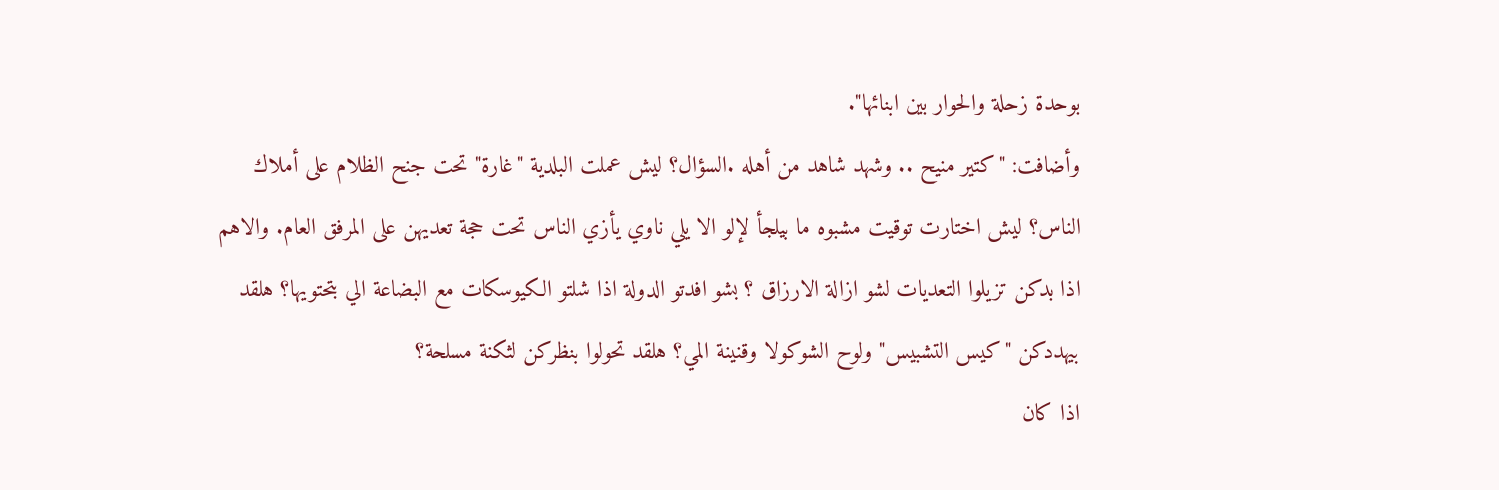بوحدة زحلة والحوار بين ابنائها".
وأضافت: "كتير منيح .. وشهد شاهد من أهله .السؤال؟ ليش عملت البلدية "غارة" تحت جنح الظلام على أملاك الناس؟ ليش اختارت توقيت مشبوه ما بيلجأ لإلو الا يلي ناوي يأزي الناس تحت حجة تعديهن على المرفق العام. والاهم اذا بدكن تزيلوا التعديات لشو ازالة الارزاق ؟ بشو افدتو الدولة اذا شلتو الكيوسكات مع البضاعة الي بتحتويها؟ هلقد بيهددكن "كيس التشبيس" ولوح الشوكولا وقنينة المي؟ هلقد تحولوا بنظركن لثكنة مسلحة؟
اذا كان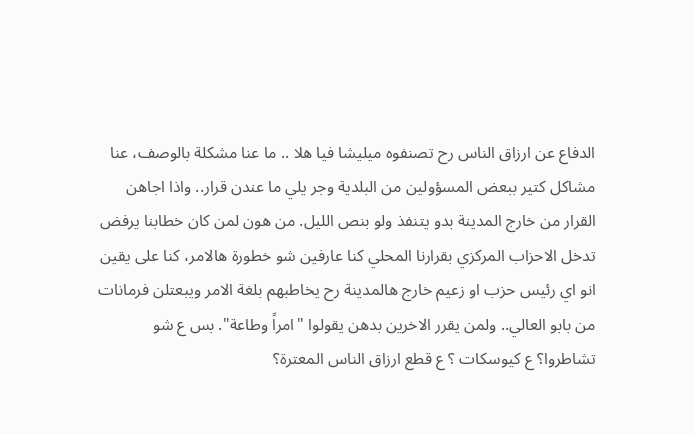الدفاع عن ارزاق الناس رح تصنفوه ميليشا فيا هلا .. ما عنا مشكلة بالوصف، عنا مشاكل كتير ببعض المسؤولين من البلدية وجر يلي ما عندن قرار.. واذا اجاهن القرار من خارج المدينة بدو يتنفذ ولو بنص الليل. من هون لمن كان خطابنا يرفض تدخل الاحزاب المركزي بقرارنا المحلي كنا عارفين شو خطورة هالامر، كنا على يقين انو اي رئيس حزب او زعيم خارج هالمدينة رح يخاطبهم بلغة الامر ويبعتلن فرمانات من بابو العالي.. ولمن يقرر الاخرين بدهن يقولوا "امراً وطاعة". بس ع شو تشاطروا؟ ع كيوسكات ؟ ع قطع ارزاق الناس المعترة؟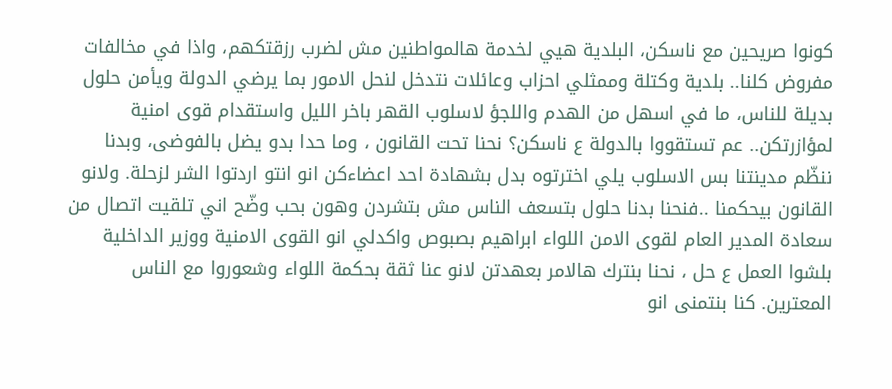كونوا صريحين مع ناسكن، البلدية هيي لخدمة هالمواطنين مش لضرب رزقتكهم، واذا في مخالفات مفروض كلنا.. بلدية وكتلة وممثلي احزاب وعائلات نتدخل لنحل الامور بما يرضي الدولة ويأمن حلول بديلة للناس، ما في اسهل من الهدم واللجؤ لاسلوب القهر باخر الليل واستقدام قوى امنية لمؤازرتكن.. عم تستقووا بالدولة ع ناسكن؟ نحنا تحت القانون ، وما حدا بدو يضل بالفوضى، وبدنا ننظّم مدينتنا بس الاسلوب يلي اخترتوه بدل بشهادة احد اعضاءكن انو انتو اردتوا الشر لزحلة. ولانو القانون بيحكمنا ..فنحنا بدنا حلول بتسعف الناس مش بتشردن وهون بحب وضّح اني تلقيت اتصال من سعادة المدير العام لقوى الامن اللواء ابراهيم بصبوص واكدلي انو القوى الامنية ووزير الداخلية بلشوا العمل ع حل ، نحنا بنترك هالامر بعهدتن لانو عنا ثقة بحكمة اللواء وشعوروا مع الناس المعترين. كنا بنتمنى انو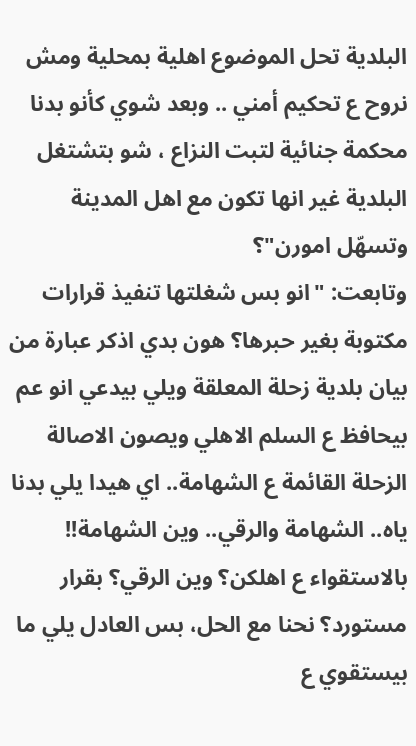البلدية تحل الموضوع اهلية بمحلية ومش نروح ع تحكيم أمني .. وبعد شوي كأنو بدنا محكمة جنائية لتبت النزاع ، شو بتشتغل البلدية غير انها تكون مع اهل المدينة وتسهّل امورن"؟
وتابعت: "انو بس شغلتها تنفيذ قرارات مكتوبة بغير حبرها؟ هون بدي اذكر عبارة من بيان بلدية زحلة المعلقة ويلي بيدعي انو عم بيحافظ ع السلم الاهلي ويصون الاصالة الزحلة القائمة ع الشهامة.. اي هيدا يلي بدنا ياه.. الشهامة والرقي.. وين الشهامة!! بالاستقواء ع اهلكن؟ وين الرقي؟ بقرار مستورد؟ نحنا مع الحل، بس العادل يلي ما بيستقوي ع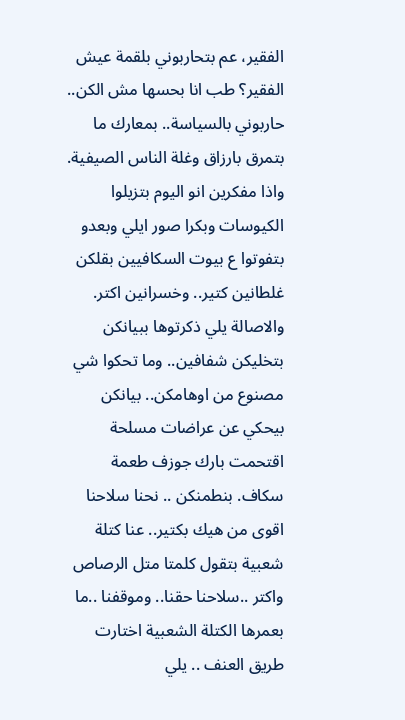الفقير، عم بتحاربوني بلقمة عيش الفقير؟ طب انا بحسها مش الكن.. حاربوني بالسياسة.. بمعارك ما بتمرق بارزاق وغلة الناس الصيفية. واذا مفكرين انو اليوم بتزيلوا الكيوسات وبكرا صور ايلي وبعدو بتفوتوا ع بيوت السكافيين بقلكن غلطانين كتير.. وخسرانين اكتر.
والاصالة يلي ذكرتوها ببيانكن بتخليكن شفافين.. وما تحكوا شي مصنوع من اوهامكن.. بيانكن بيحكي عن عراضات مسلحة اقتحمت بارك جوزف طعمة سكاف. بنطمنكن .. نحنا سلاحنا اقوى من هيك بكتير.. عنا كتلة شعبية بتقول كلمتا متل الرصاص واكتر ..سلاحنا حقنا.. وموقفنا ..ما بعمرها الكتلة الشعبية اختارت طريق العنف .. يلي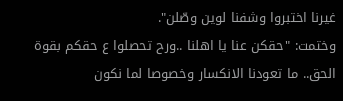غيرنا اختبروا وشفنا لوين وصّلن".
وختمت: "حقكن عنا يا اهلنا ..ورح تحصلوا ع حقكم بقوة الحق.. ما تعودنا الانكسار وخصوصا لما نكون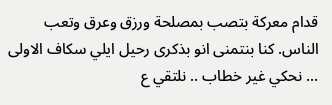قدام معركة بتصب بمصلحة ورزق وعرق وتعب الناس. كنا بنتمنى انو بذكرى رحيل ايلي سكاف الاولى ... نحكي غير خطاب .. نلتقي ع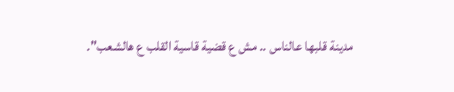مدينة قلبها عالناس .. مش ع قضية قاسية القلب ع هالشعب".